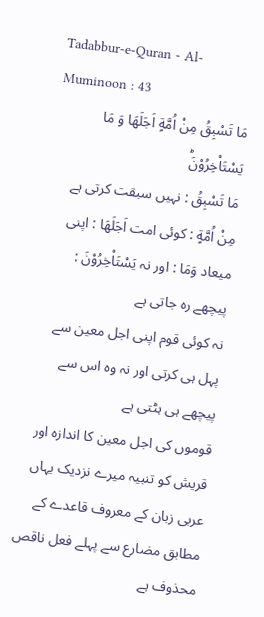Tadabbur-e-Quran - Al-Muminoon : 43
مَا تَسْبِقُ مِنْ اُمَّةٍ اَجَلَهَا وَ مَا یَسْتَاْخِرُوْنَؕ
مَا تَسْبِقُ : نہیں سبقت کرتی ہے مِنْ اُمَّةٍ : کوئی امت اَجَلَهَا : اپنی میعاد وَمَا : اور نہ يَسْتَاْخِرُوْنَ : پیچھے رہ جاتی ہے
نہ کوئی قوم اپنی اجل معین سے پہل ہی کرتی اور نہ وہ اس سے پیچھے ہی ہٹتی ہے
قوموں کی اجل معین کا اندازہ اور قریش کو تنبیہ میرے نزدیک یہاں عربی زبان کے معروف قاعدے کے مطابق مضارع سے پہلے فعل ناقص محذوف ہے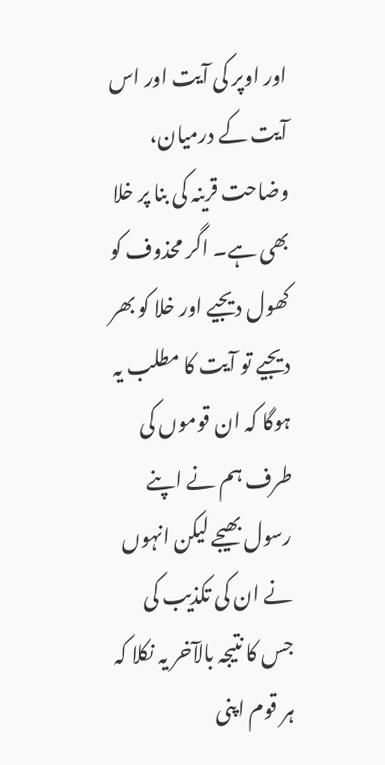اور اوپر کی آیت اور اس آیت کے درمیان، وضاحت قرینہ کی بنا پر خلا بھی ہے۔ اگر محذوف کو کھول دیجیے اور خلا کو بھر دیجیے تو آیت کا مطلب یہ ہوگا کہ ان قوموں کی طرف ہم نے اپنے رسول بھیجے لیکن انہوں نے ان کی تکذیب کی جس کا نتیجہ بالآخر یہ نکلا کہ ہر قوم اپنی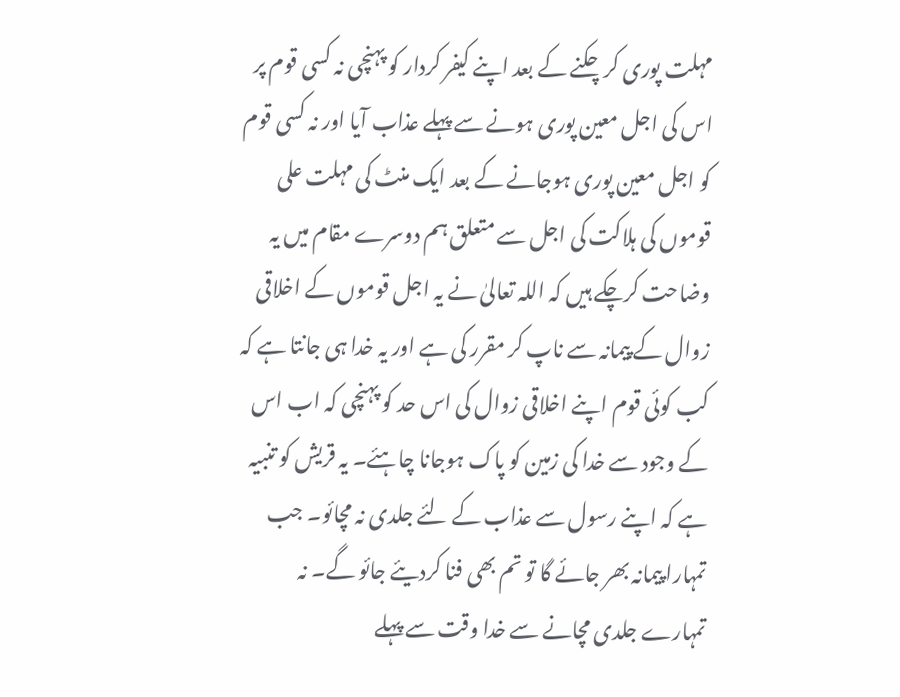مہلت پوری کرچکنے کے بعد اپنے کیفر کردار کو پہنچی نہ کسی قوم پر اس کی اجل معین پوری ہونے سے پہلے عذاب آیا اور نہ کسی قوم کو اجل معین پوری ہوجانے کے بعد ایک منٹ کی مہلت علی قوموں کی ہلاکت کی اجل سے متعلق ہم دوسرے مقام میں یہ وضاحت کرچکے ہیں کہ اللہ تعالیٰ نے یہ اجل قوموں کے اخلاقی زوال کے پیمانہ سے ناپ کر مقرر کی ہے اور یہ خدا ہی جانتا ہے کہ کب کوئی قوم اپنے اخلاقی زوال کی اس حد کو پہنچی کہ اب اس کے وجود سے خدا کی زمین کو پاک ہوجانا چاہئے۔ یہ قریش کو تنبیہ ہے کہ اپنے رسول سے عذاب کے لئے جلدی نہ مچائو۔ جب تمہارا پیمانہ بھر جائے گا تو تم بھی فنا کردیئے جائو گے۔ نہ تمہارے جلدی مچانے سے خدا وقت سے پہلے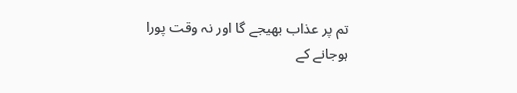تم پر عذاب بھیجے گا اور نہ وقت پورا ہوجانے کے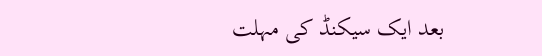بعد ایک سیکنڈ کی مہلت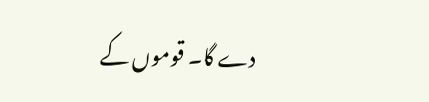دے گا۔ قوموں کے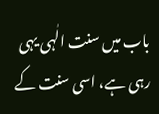باب میں سنت الٰہی یہی رہی ہے، اسی سنت کے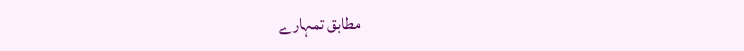مطابق تمہارے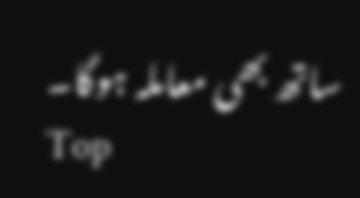ساتھ بھی معاملہ ہوگا۔
Top